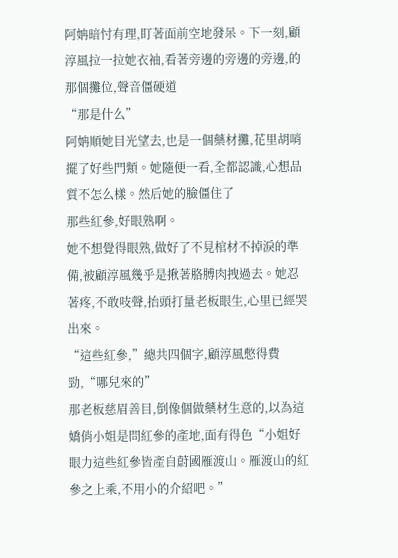阿姌暗忖有理,盯著面前空地發呆。下一刻,顧淳風拉一拉她衣袖,看著旁邊的旁邊的旁邊,的那個攤位,聲音僵硬道
“那是什么”
阿姌順她目光望去,也是一個藥材攤,花里胡哨擺了好些門類。她隨便一看,全都認識,心想品質不怎么樣。然后她的臉僵住了
那些紅參,好眼熟啊。
她不想覺得眼熟,做好了不見棺材不掉淚的準備,被顧淳風幾乎是揪著胳膊肉拽過去。她忍著疼,不敢吱聲,抬頭打量老板眼生,心里已經哭出來。
“這些紅參,”總共四個字,顧淳風憋得費勁,“哪兒來的”
那老板慈眉善目,倒像個做藥材生意的,以為這嬌俏小姐是問紅參的產地,面有得色“小姐好眼力這些紅參皆產自蔚國雁渡山。雁渡山的紅參之上乘,不用小的介紹吧。”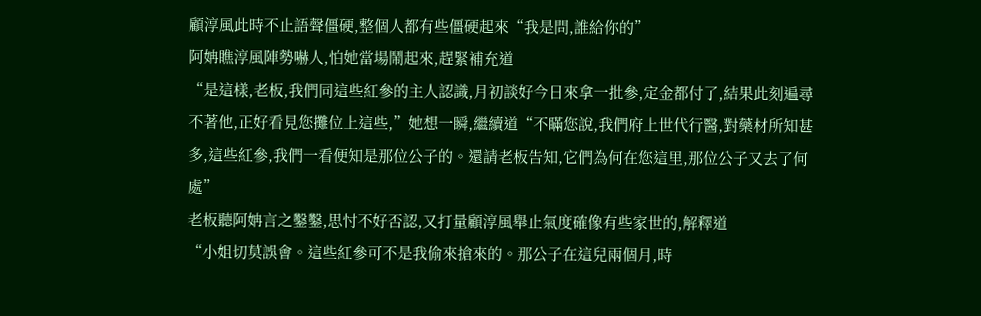顧淳風此時不止語聲僵硬,整個人都有些僵硬起來“我是問,誰給你的”
阿姌瞧淳風陣勢嚇人,怕她當場鬧起來,趕緊補充道
“是這樣,老板,我們同這些紅參的主人認識,月初談好今日來拿一批參,定金都付了,結果此刻遍尋不著他,正好看見您攤位上這些,”她想一瞬,繼續道“不瞞您說,我們府上世代行醫,對藥材所知甚多,這些紅參,我們一看便知是那位公子的。還請老板告知,它們為何在您這里,那位公子又去了何處”
老板聽阿姌言之鑿鑿,思忖不好否認,又打量顧淳風舉止氣度確像有些家世的,解釋道
“小姐切莫誤會。這些紅參可不是我偷來搶來的。那公子在這兒兩個月,時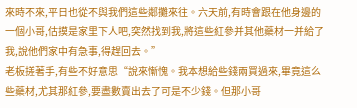來時不來,平日也從不與我們這些鄰攤來往。六天前,有時會跟在他身邊的一個小哥,估摸是家里下人吧,突然找到我,將這些紅參并其他藥材一并給了我,說他們家中有急事,得趕回去。”
老板搓著手,有些不好意思“說來慚愧。我本想給些錢兩買過來,畢竟這么些藥材,尤其那紅參,要盡數賣出去了可是不少錢。但那小哥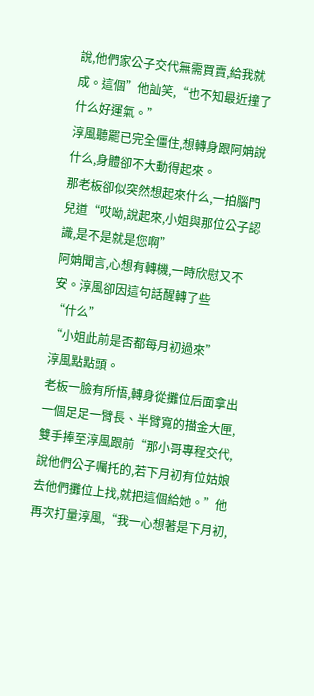說,他們家公子交代無需買賣,給我就成。這個”他訕笑,“也不知最近撞了什么好運氣。”
淳風聽罷已完全僵住,想轉身跟阿姌說什么,身體卻不大動得起來。
那老板卻似突然想起來什么,一拍腦門兒道“哎呦,說起來,小姐與那位公子認識,是不是就是您啊”
阿姌聞言,心想有轉機,一時欣慰又不安。淳風卻因這句話醒轉了些
“什么”
“小姐此前是否都每月初過來”
淳風點點頭。
老板一臉有所悟,轉身從攤位后面拿出一個足足一臂長、半臂寬的描金大匣,雙手捧至淳風跟前“那小哥專程交代,說他們公子囑托的,若下月初有位姑娘去他們攤位上找,就把這個給她。”他再次打量淳風,“我一心想著是下月初,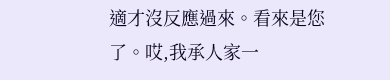適才沒反應過來。看來是您了。哎,我承人家一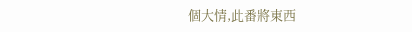個大情,此番將東西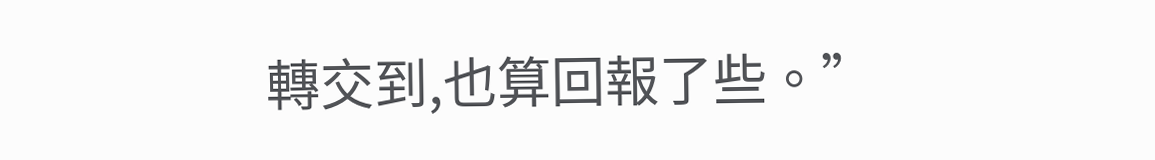轉交到,也算回報了些。”